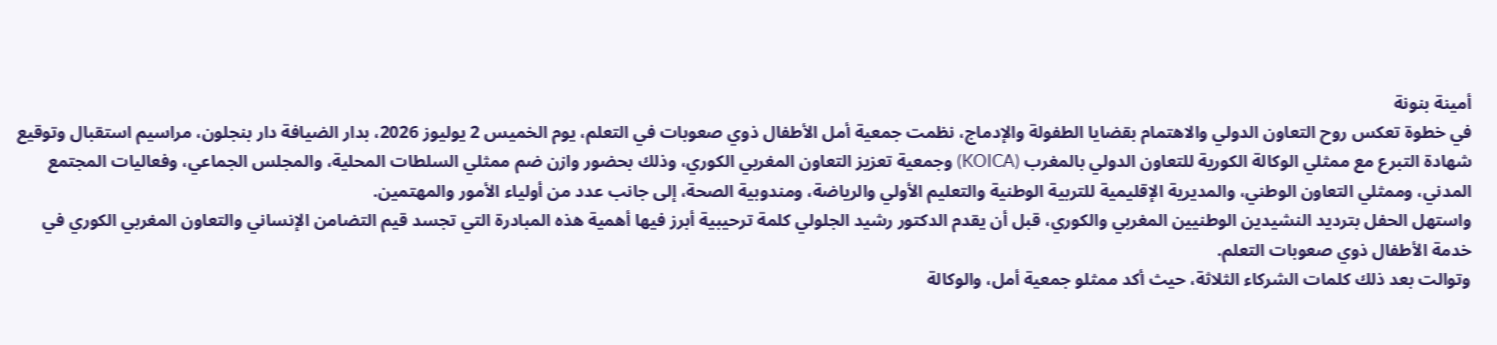أمينة بنونة
في خطوة تعكس روح التعاون الدولي والاهتمام بقضايا الطفولة والإدماج، نظمت جمعية أمل الأطفال ذوي صعوبات في التعلم، يوم الخميس 2 يوليوز 2026، بدار الضيافة دار بنجلون، مراسيم استقبال وتوقيع شهادة التبرع مع ممثلي الوكالة الكورية للتعاون الدولي بالمغرب (KOICA) وجمعية تعزيز التعاون المغربي الكوري، وذلك بحضور وازن ضم ممثلي السلطات المحلية، والمجلس الجماعي، وفعاليات المجتمع المدني، وممثلي التعاون الوطني، والمديرية الإقليمية للتربية الوطنية والتعليم الأولي والرياضة، ومندوبية الصحة، إلى جانب عدد من أولياء الأمور والمهتمين.
واستهل الحفل بترديد النشيدين الوطنيين المغربي والكوري، قبل أن يقدم الدكتور رشيد الجلولي كلمة ترحيبية أبرز فيها أهمية هذه المبادرة التي تجسد قيم التضامن الإنساني والتعاون المغربي الكوري في خدمة الأطفال ذوي صعوبات التعلم.
وتوالت بعد ذلك كلمات الشركاء الثلاثة، حيث أكد ممثلو جمعية أمل، والوكالة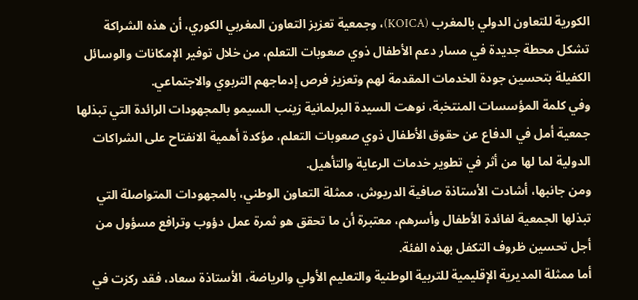الكورية للتعاون الدولي بالمغرب (KOICA)، وجمعية تعزيز التعاون المغربي الكوري، أن هذه الشراكة تشكل محطة جديدة في مسار دعم الأطفال ذوي صعوبات التعلم، من خلال توفير الإمكانات والوسائل الكفيلة بتحسين جودة الخدمات المقدمة لهم وتعزيز فرص إدماجهم التربوي والاجتماعي.
وفي كلمة المؤسسات المنتخبة، نوهت السيدة البرلمانية زينب السيمو بالمجهودات الرائدة التي تبذلها جمعية أمل في الدفاع عن حقوق الأطفال ذوي صعوبات التعلم، مؤكدة أهمية الانفتاح على الشراكات الدولية لما لها من أثر في تطوير خدمات الرعاية والتأهيل.
ومن جانبها، أشادت الأستاذة صافية الدريوش، ممثلة التعاون الوطني، بالمجهودات المتواصلة التي تبذلها الجمعية لفائدة الأطفال وأسرهم، معتبرة أن ما تحقق هو ثمرة عمل دؤوب وترافع مسؤول من أجل تحسين ظروف التكفل بهذه الفئة.
أما ممثلة المديرية الإقليمية للتربية الوطنية والتعليم الأولي والرياضة، الأستاذة سعاد، فقد ركزت في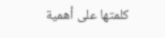كلمتها على أهمية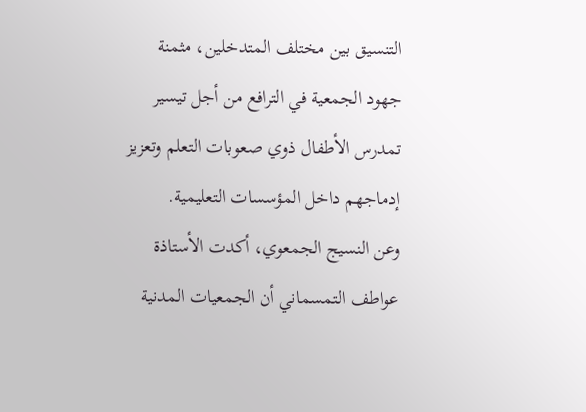التنسيق بين مختلف المتدخلين، مثمنة جهود الجمعية في الترافع من أجل تيسير تمدرس الأطفال ذوي صعوبات التعلم وتعزيز إدماجهم داخل المؤسسات التعليمية.
وعن النسيج الجمعوي، أكدت الأستاذة عواطف التمسماني أن الجمعيات المدنية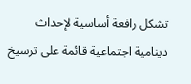تشكل رافعة أساسية لإحداث دينامية اجتماعية قائمة على ترسيخ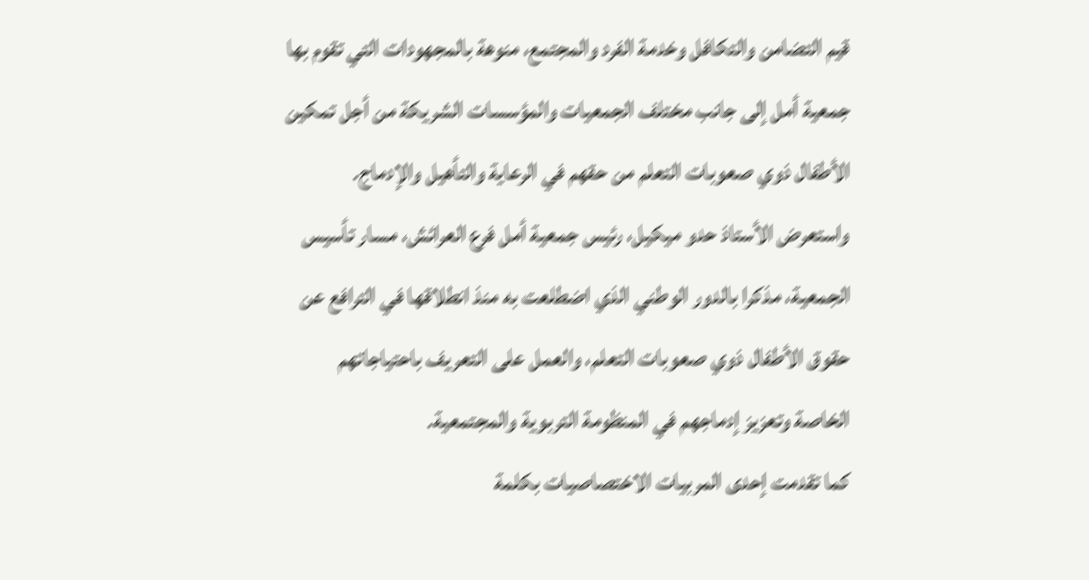قيم التضامن والتكافل وخدمة الفرد والمجتمع، منوهة بالمجهودات التي تقوم بها جمعية أمل إلى جانب مختلف الجمعيات والمؤسسات الشريكة من أجل تمكين الأطفال ذوي صعوبات التعلم من حقهم في الرعاية والتأهيل والإدماج.
واستعرض الأستاذ حدو ميكيل، رئيس جمعية أمل فرع العرائش، مسار تأسيس الجمعية، مذكرا بالدور الوطني الذي اضطلعت به منذ انطلاقها في الترافع عن حقوق الأطفال ذوي صعوبات التعلم، والعمل على التعريف باحتياجاتهم الخاصة وتعزيز إدماجهم في المنظومة التربوية والمجتمعية.
كما تقدمت إحدى المربيات الاختصاصيات بكلمة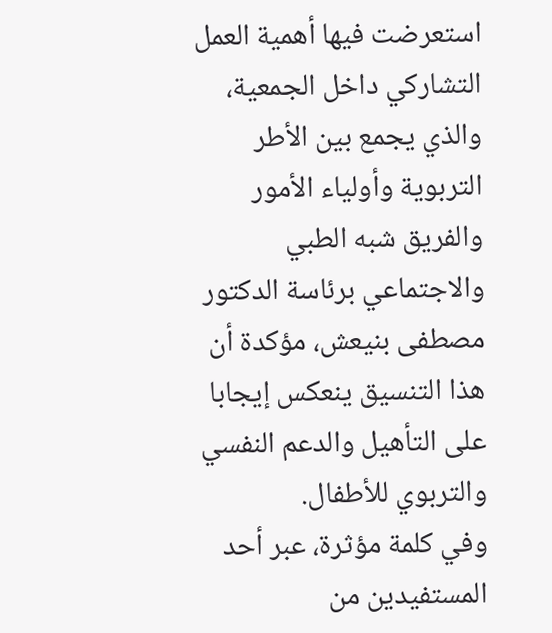استعرضت فيها أهمية العمل التشاركي داخل الجمعية، والذي يجمع بين الأطر التربوية وأولياء الأمور والفريق شبه الطبي والاجتماعي برئاسة الدكتور مصطفى بنيعش، مؤكدة أن هذا التنسيق ينعكس إيجابا على التأهيل والدعم النفسي والتربوي للأطفال.
وفي كلمة مؤثرة، عبر أحد المستفيدين من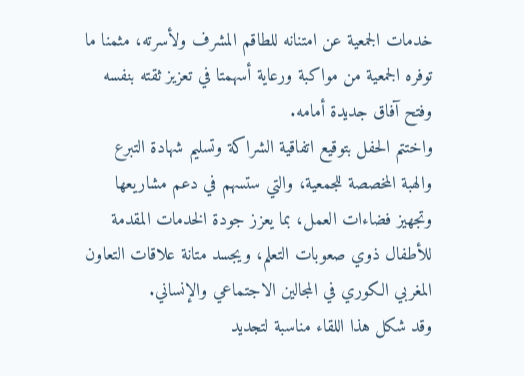خدمات الجمعية عن امتنانه للطاقم المشرف ولأسرته، مثمنا ما توفره الجمعية من مواكبة ورعاية أسهمتا في تعزيز ثقته بنفسه وفتح آفاق جديدة أمامه.
واختتم الحفل بتوقيع اتفاقية الشراكة وتسليم شهادة التبرع والهبة المخصصة للجمعية، والتي ستسهم في دعم مشاريعها وتجهيز فضاءات العمل، بما يعزز جودة الخدمات المقدمة للأطفال ذوي صعوبات التعلم، ويجسد متانة علاقات التعاون المغربي الكوري في المجالين الاجتماعي والإنساني.
وقد شكل هذا اللقاء مناسبة لتجديد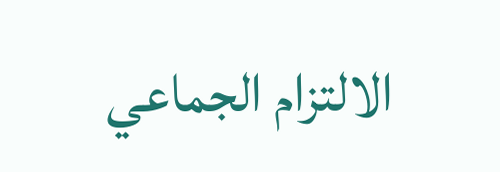الالتزام الجماعي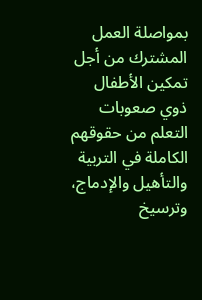بمواصلة العمل المشترك من أجل تمكين الأطفال ذوي صعوبات التعلم من حقوقهم الكاملة في التربية والتأهيل والإدماج، وترسيخ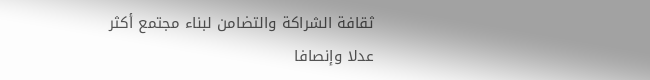ثقافة الشراكة والتضامن لبناء مجتمع أكثر عدلا وإنصافا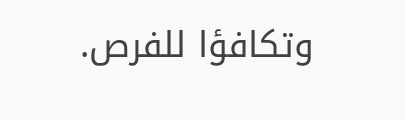وتكافؤا للفرص.